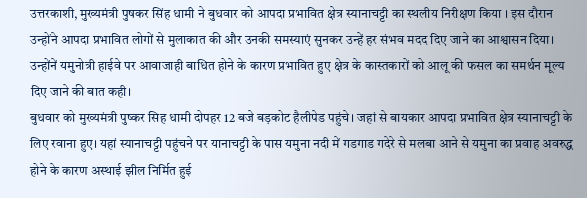उत्तरकाशी, मुख्यमंत्री पुषकर सिंह धामी ने बुधवार को आपदा प्रभावित क्षेत्र स्यानाचट्टी का स्थलीय निरीक्षण किया । इस दौरान उन्होंने आपदा प्रभावित लोगों से मुलाकात की और उनकी समस्याएं सुनकर उन्हें हर संभव मदद दिए जाने का आश्वासन दिया। उन्होंनें यमुनोत्री हाईवे पर आवाजाही बाधित होने के कारण प्रभावित हुए क्षेत्र के कास्तकारों को आलू की फसल का समर्थन मूल्य दिए जाने की बात कही।
बुधवार को मुख्यमंत्री पुष्कर सिह धामी दोपहर 12 बजे बड़कोट हैलीपेड पहुंचे। जहां से बायकार आपदा प्रभावित क्षेत्र स्यानाचट्टी के लिए रवाना हुए। यहां स्यानाचट्टी पहुंचने पर यानाचट्टी के पास यमुना नदी में गडगाड गदेरे से मलबा आने से यमुना का प्रवाह अवरुद्ध होने के कारण अस्थाई झील निर्मित हुई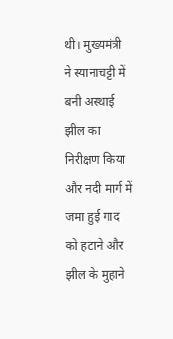थी। मुख्यमंत्री ने स्यानाचट्टी में बनी अस्थाई झील का निरीक्षण किया और नदी मार्ग में जमा हुई गाद को हटाने और झील के मुहाने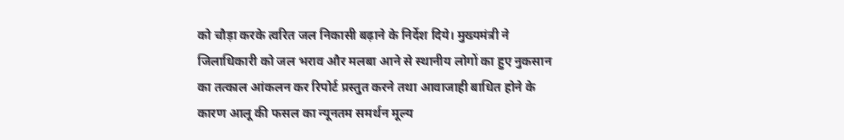को चौड़ा करके त्वरित जल निकासी बढ़ाने के निर्देश दिये। मुख्यमंत्री ने जिलाधिकारी को जल भराव और मलबा आने से स्थानीय लोगों का हुए नुकसान का तत्काल आंकलन कर रिपोर्ट प्रस्तुत करने तथा आवाजाही बाधित होने के कारण आलू की फसल का न्यूनतम समर्थन मूल्य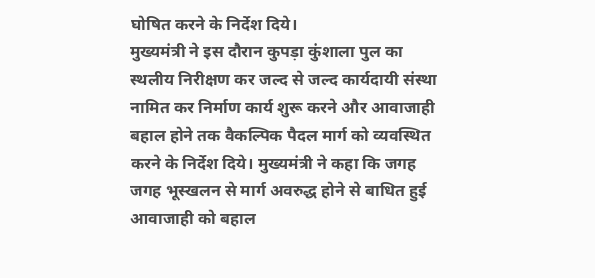घोषित करने के निर्देश दिये।
मुख्यमंत्री ने इस दौरान कुपड़ा कुंशाला पुल का स्थलीय निरीक्षण कर जल्द से जल्द कार्यदायी संस्था नामित कर निर्माण कार्य शुरू करने और आवाजाही बहाल होने तक वैकल्पिक पैदल मार्ग को व्यवस्थित करने के निर्देश दिये। मुख्यमंत्री ने कहा कि जगह जगह भूस्खलन से मार्ग अवरुद्ध होने से बाधित हुई आवाजाही को बहाल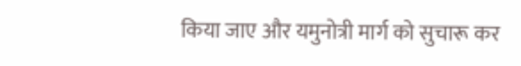किया जाए और यमुनोत्री मार्ग को सुचारू कर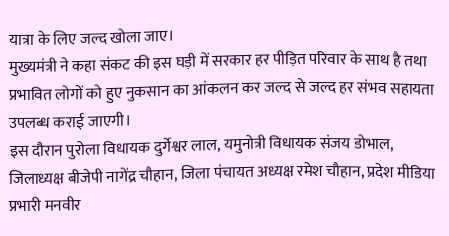यात्रा के लिए जल्द खोला जाए।
मुख्यमंत्री ने कहा संकट की इस घड़ी में सरकार हर पीड़ित परिवार के साथ है तथा प्रभावित लोगों को हुए नुकसान का आंकलन कर जल्द से जल्द हर संभव सहायता उपलब्ध कराई जाएगी।
इस दौरान पुरोला विधायक दुर्गेश्वर लाल, यमुनोत्री विधायक संजय डोभाल, जिलाध्यक्ष बीजेपी नागेंद्र चौहान, जिला पंचायत अध्यक्ष रमेश चौहान, प्रदेश मीडिया प्रभारी मनवीर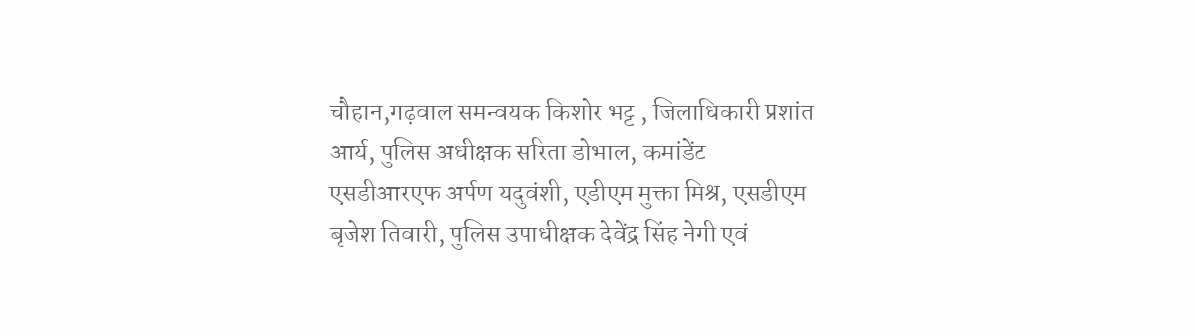चौहान,गढ़वाल समन्वयक किशोर भट्ट , जिलाधिकारी प्रशांत आर्य, पुलिस अधीक्षक सरिता डोभाल, कमांडेंट एसडीआरएफ अर्पण यदुवंशी, एडीएम मुक्ता मिश्र, एसडीएम बृजेश तिवारी, पुलिस उपाधीक्षक देवेंद्र सिंह नेगी एवं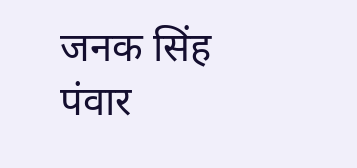जनक सिंह पंवार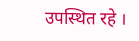उपस्थित रहे ।